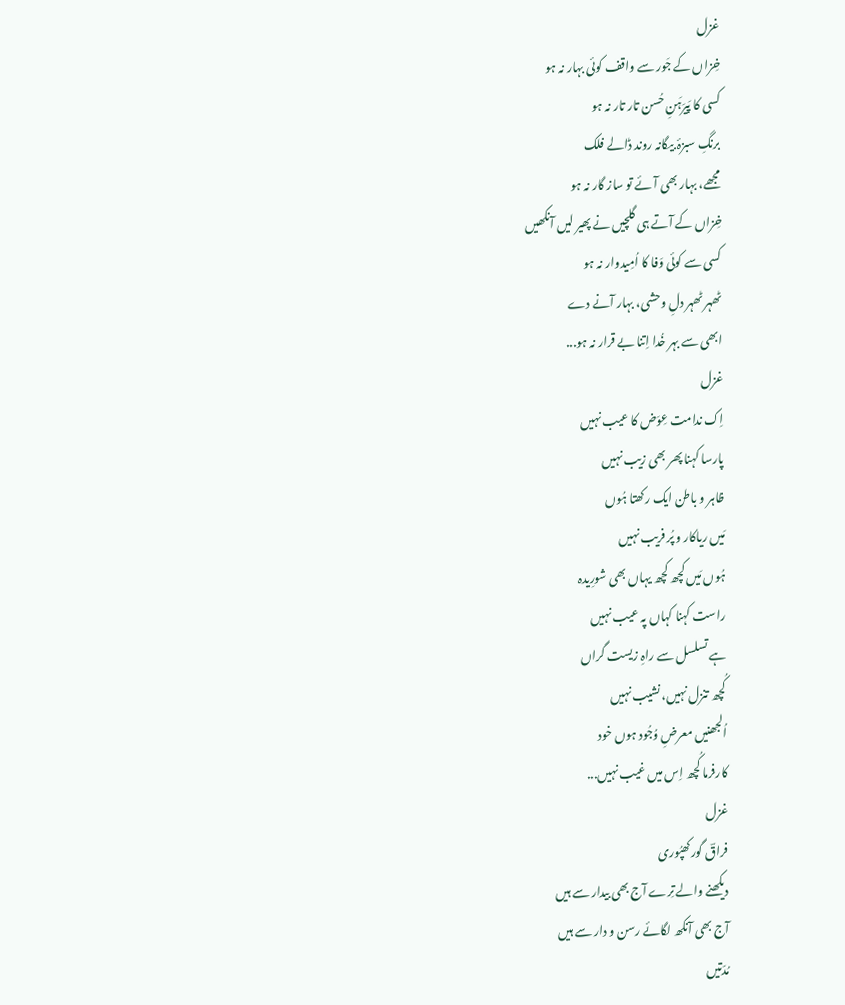غزل
خِزاں کے جَور سے واقف کوئی بہار نہ ہو
کسی کا پَیرَہَنِ حُسن تار تار نہ ہو
برنگِ سبزۂ بیگانہ روند ڈالے فلک
مجھے، بہار بھی آئے تو ساز گار نہ ہو
خِزاں کے آتے ہی گلچیں نے پھیر لیں آنکھیں
کسی سے کوئی وَفا کا اُمِیدوار نہ ہو
ٹھہر ٹھہر دلِ وحشی، بہار آنے دے
ابھی سے بہر خُدا اِتنا بے قرار نہ ہو...
غزل
اِک ندامت عِوَض کا عیب نہیں
پارسا کہنا پھر بھی زیب نہیں
ظاہر و باطن ایک رکھتا ہُوں
مَیں ریاکار و پُر فریب نہیں
ہُوں مَیں کچھ کچھ یہاں بھی شورِیدہ
راست کہنا کہاں پہ عیب نہیں
ہے تسلسل سے راہِ زیست گراں
کُچھ تنزل نہیں، نشیب نہیں
اُلجھنیں معرضِ وُجُود ہوں خود
کارفرما کُچھ اِس میں غیب نہیں...
غزل
فراقؔ گورکھپُوری
دیکھنے والے تِرے آج بھی بیدار سے ہیں
آج بھی آنکھ لگائے رسن و دار سے ہیں
مُدّتیں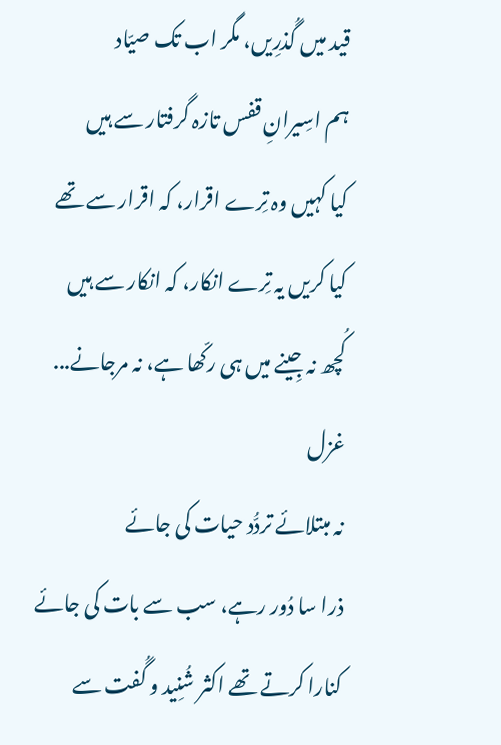قید میں گُذرِیں، مگر اب تک صیّاد
ہم اسِیرانِ قفس تازہ گرفتار سے ہیں
کیا کہیں وہ تِرے اقرار، کہ اقرار سے تھے
کیا کریں یہ تِرے انکار، کہ انکار سے ہیں
کُچھ نہ جِینے میں ہی رکّھا ہے، نہ مرجانے...
غزل
نہ مبتلائے تردُّد حیات کی جائے
ذرا سا دُور رہے، سب سے بات کی جائے
کنارا کرتے تھے اکثر شُنِید و گُفت سے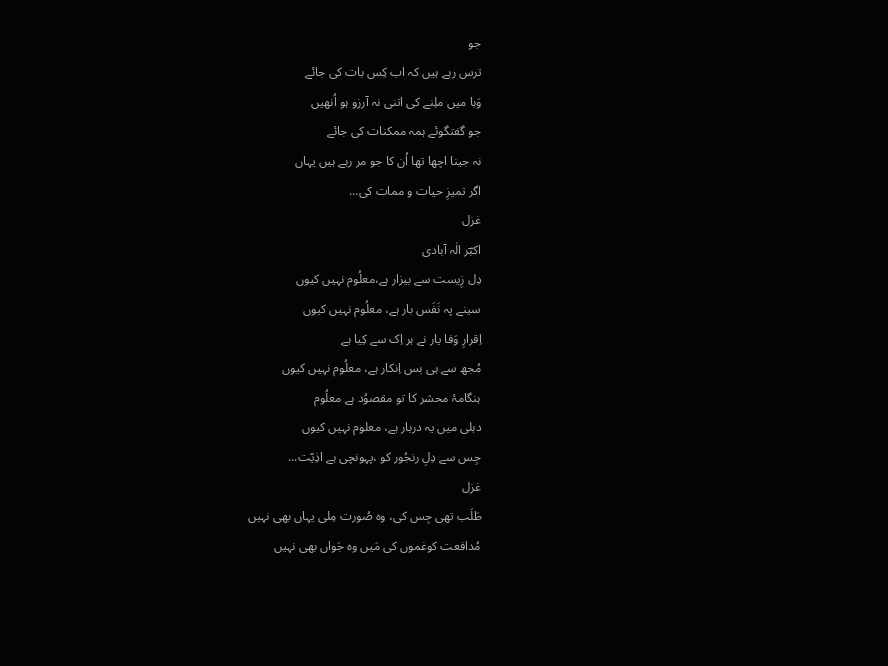جو
ترس رہے ہیں کہ اب کِس بات کی جائے
وَبا میں ملِنے کی اتنی نہ آرزو ہو اُنھیں
جو گفتگوئے ہمہ ممکنات کی جائے
نہ جینا اچھا تھا اُن کا جو مر رہے ہیں یہاں
اگر تمیزِ حیات و ممات کی...
غزل
اکبؔر الٰہ آبادی
دِل زِیست سے بیزار ہے،معلُوم نہیں کیوں
سینے پہ نَفَس بار ہے، معلُوم نہیں کیوں
اِقرارِ وَفا یار نے ہر اِک سے کِیا ہے
مُجھ سے ہی بس اِنکار ہے، معلُوم نہیں کیوں
ہنگامۂ محشر کا تو مقصوُد ہے معلُوم
دہلی میں یہ دربار ہے، معلوم نہیں کیوں
جِس سے دِلِ رنجُور کو ،پہونچی ہے اذِیّت...
غزل
طَلَب تھی جِس کی، وہ صُورت مِلی یہاں بھی نہیں
مُدافعت کوغموں کی مَیں وہ جَواں بھی نہیں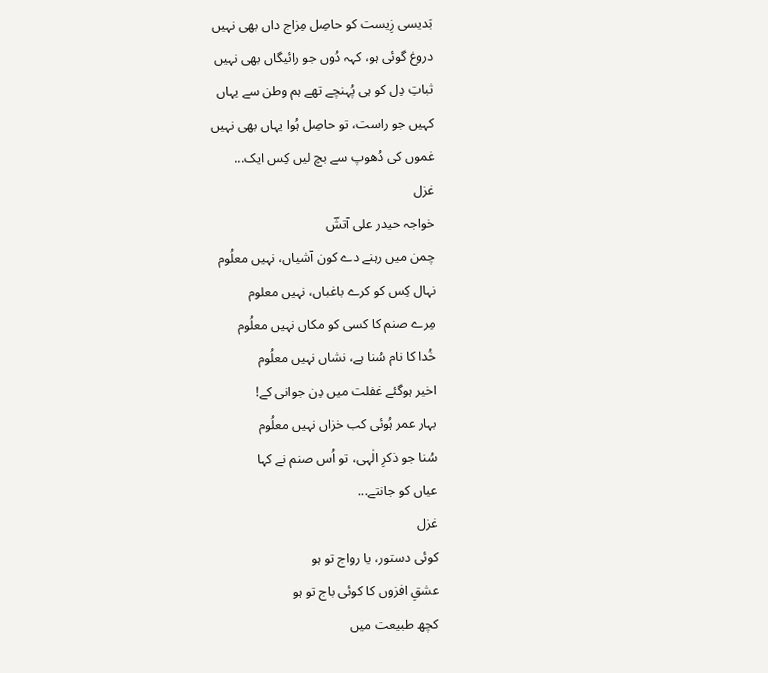بَدیسی زِیست کو حاصِل مِزاج داں بھی نہیں
دروغ گوئی ہو، کہہ دُوں جو رائیگاں بھی نہیں
ثباتِ دِل کو ہی پُہنچے تھے ہم وطن سے یہاں
کہیں جو راست، تو حاصِل ہُوا یہاں بھی نہیں
غموں کی دُھوپ سے بچ لیں کِس ایک...
غزل
خواجہ حیدر علی آتشؔ
چمن میں رہنے دے کون آشیاں، نہیں معلُوم
نہال کِس کو کرے باغباں، نہیں معلوم
مِرے صنم کا کسی کو مکاں نہیں معلُوم
خُدا کا نام سُنا ہے، نشاں نہیں معلُوم
اخیر ہوگئے غفلت میں دِن جوانی کے!
بہار عمر ہُوئی کب خزاں نہیں معلُوم
سُنا جو ذکرِ الٰہی، تو اُس صنم نے کہا
عیاں کو جانتے...
غزل
کوئی دستور، یا رواج تو ہو
عشقِ افزوں کا کوئی باج تو ہو
کچھ طبیعت میں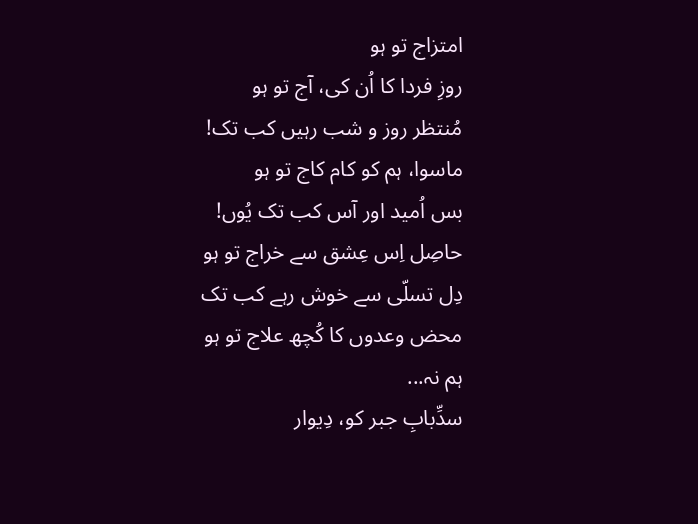امتزاج تو ہو
روزِ فردا کا اُن کی، آج تو ہو
مُنتظر روز و شب رہیں کب تک!
ماسوا، ہم کو کام کاج تو ہو
بس اُمید اور آس کب تک یُوں!
حاصِل اِس عِشق سے خراج تو ہو
دِل تسلّی سے خوش رہے کب تک
محض وعدوں کا کُچھ علاج تو ہو
ہم نہ...
سدِّبابِ جبر کو، دِیوار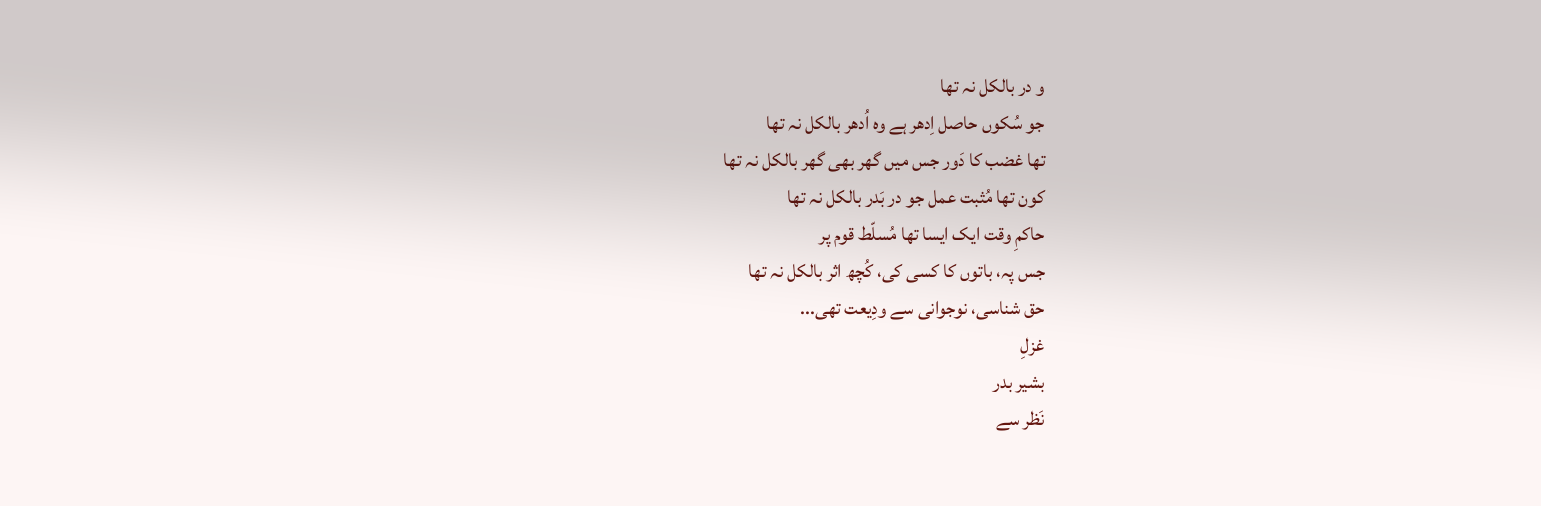و در بالکل نہ تھا
جو سُکوں حاصل اِدھر ہے وہ اُدھر بالکل نہ تھا
تھا غضب کا دَور جس میں گھر بھی گھر بالکل نہ تھا
کون تھا مُثبت عمل جو در بَدر بالکل نہ تھا
حاکمِ وقت ایک ایسا تھا مُسلّط قوم پر
جس پہ، باتوں کا کسی کی، کُچھ اثر بالکل نہ تھا
حق شناسی، نوجوانی سے ودِیعت تھی...
غزلِ
بشیر بدر
نَظر سے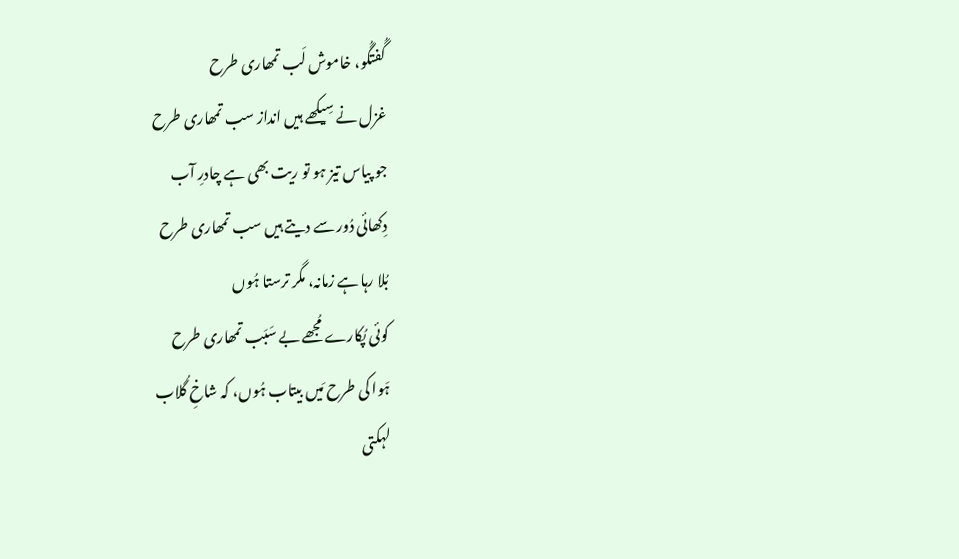گُفتگُو، خاموش لَب تمھاری طرح
غزل نے سِیکھے ہیں انداز سب تمھاری طرح
جو پیاس تیز ہو تو ریت بھی ہے چادرِ آب
دِکھائی دُور سے دیتے ہیں سب تمھاری طرح
بُلا رہا ہے زمانہ، مگر ترستا ہُوں
کوئی پُکارے مُجھے بے سَبَب تمھاری طرح
ہَوا کی طرح مَیں بیتاب ہُوں، کہ شاخِ گُلاب
لہکتی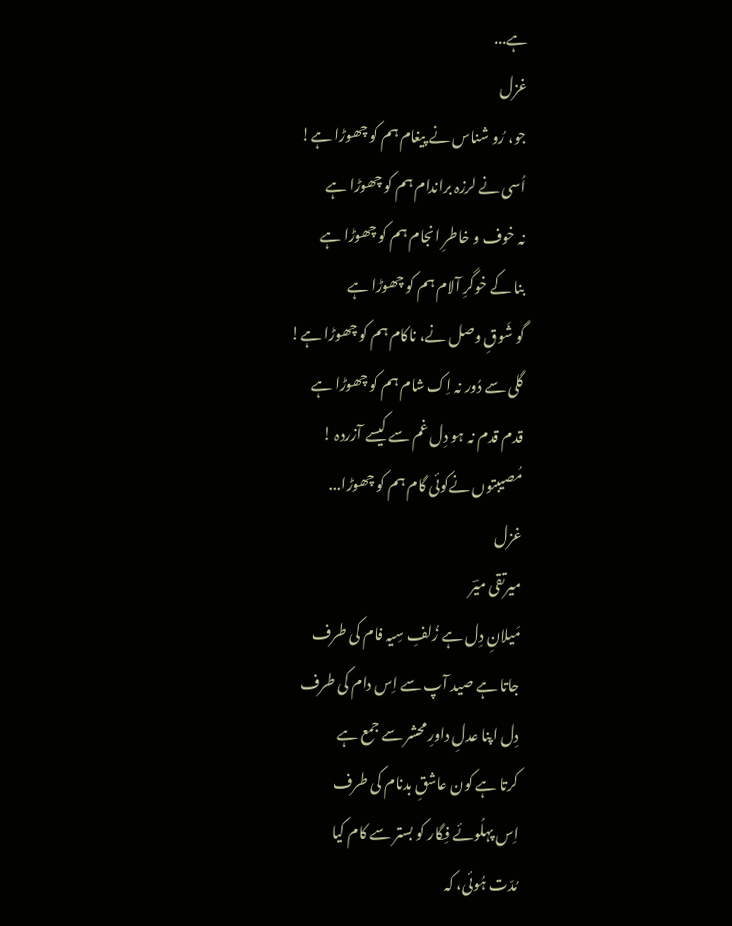ہے...
غزل
جو، رُو شناس نے پیغام ہم کو چھوڑا ہے!
اُسی نے لرزہ براندام ہم کو چھوڑا ہے
نہ خوف و خاطرِ انجام ہم کو چھوڑا ہے
بنا کے خوگرِ آلام ہم کو چھوڑا ہے
گو شَوقِ وصل نے، ناکام ہم کو چھوڑا ہے!
گلی سے دُور نہ اِک شام ہم کو چھوڑا ہے
قدم قدم نہ ہو دِل غم سے کیسے آزردہ !
مُصیبتوں نےکوئی گام ہم کو چھوڑا...
غزل
میرتقی میؔر
مَیلانِ دِل ہے زُلفِ سِیہ فام کی طرف
جاتا ہے صید آپ سے اِس دام کی طرف
دِل اپنا عدلِ داورِ محشر سے جمع ہے
کرتا ہے کون عاشقِ بدنام کی طرف
اِس پہلُوئے فِگار کو بستر سے کام کیا
مُدّت ہُوئی، کہ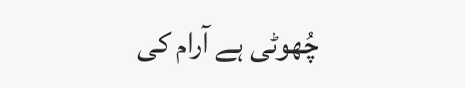چُھوٹی ہے آرام کی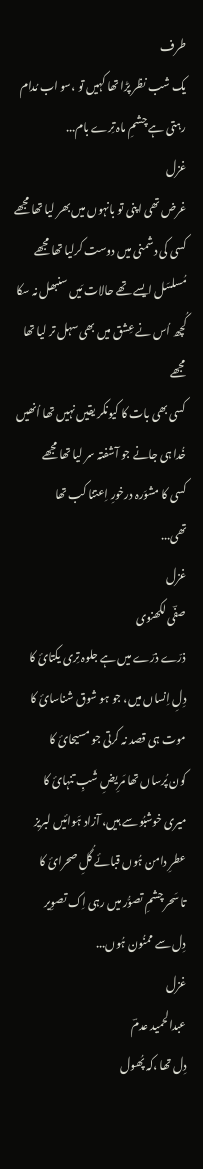طرف
یک شب نظر پڑا تھا کہیں تو ،سو اب مُدام
رہتی ہے چشمِ ماہ تِرے بام...
غزل
غرض تھی اپنی تو بانہوں میں بھر لیا تھا مجھے
کسی کی دشمنی میں دوست کرلیا تھا مجھے
مُسلسَل ایسے تھے حالات مَیں سنبھل نہ سکا
کُچھ اُس نے عِشق میں بھی سہل تر لیا تھا مجھے
کسی بھی بات کا کیونکر یقیں نہیں تھا اُنھیں
خُدا ہی جانے جو آشفتہ سر لیا تھا مجھے
کسی کا مشوَرہ درخورِ اِعتنا کب تھا
تھی...
غزل
صفؔی لکھنوی
ذرّے ذرّے میں ہے جلوہ تِری یکتائ کا
دِلِ اِنساں میں، جو ہو شوق شناسائ کا
موت ہی قصد نہ کرتی جو مسیحائ کا
کون پُرساں تھا مَرِیضِ شَبِ تنہائ کا
میری خوشبُو سے ہیں، آزاد ہَوائیں لبریز
عطرِ دامن ہُوں قبائے گُلِ صحرائ کا
تا سَحر چشمِ تصوُّر میں رہی اِک تصوِیر
دِل سے ممنُون ہُوں...
غزل
عبدالحمید عدمؔ
دِل تھا ،کہ پُھول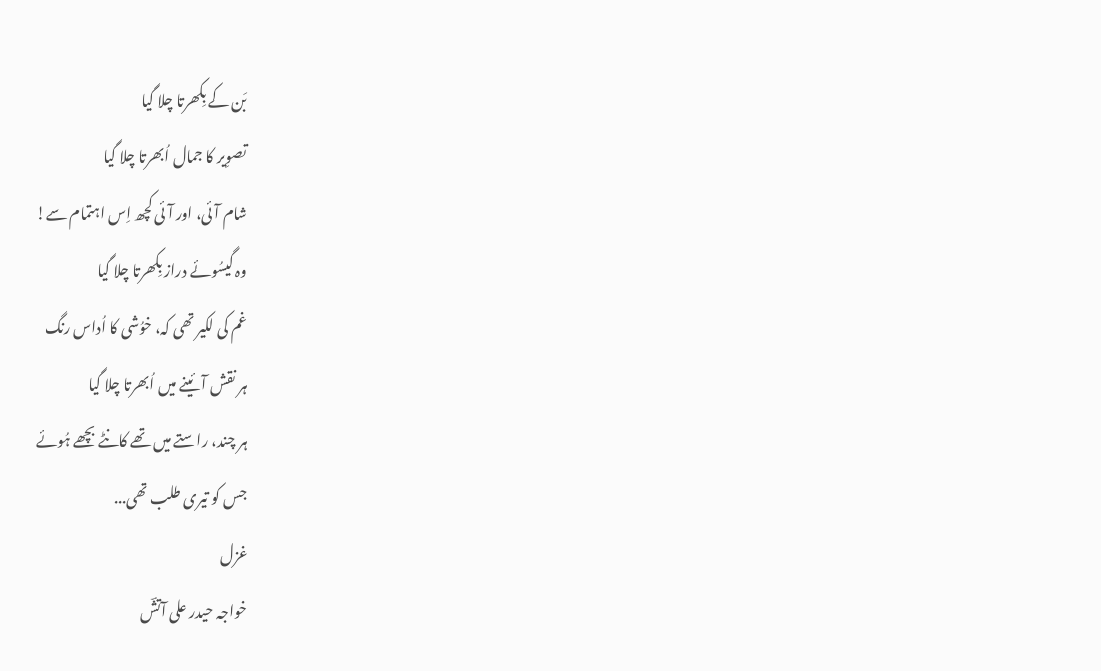بَن کے بِکھرتا چلا گیا
تصوِیر کا جمال اُبھرتا چلا گیا
شام آئی، اور آئی کچھ اِس اہتمام سے!
وہ گیسُوئے دراز بِکھرتا چلا گیا
غم کی لکیر تھی کہ، خوُشی کا اُداس رنگ
ہر نقش آئینے میں اُبھرتا چلا گیا
ہر چند، راستے میں تھے کانٹے بچھے ہُوئے
جس کو تیری طلب تھی...
غزل
خواجہ حیدر علی آتشؔ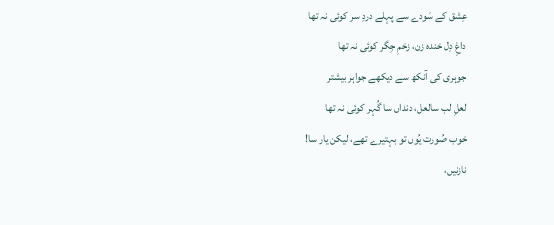عِشق کے سَودے سے پہلے دردِ سر کوئی نہ تھا
داغِ دِل خندہ زن، زخمِ جِگر کوئی نہ تھا
جوہری کی آنکھ سے دیکھے جواہر بیشتر
لعلِ لب سالعل، دنداں سا گُہر کوئی نہ تھا
خوب صُورت یُوں تو بہتیرے تھے، لیکن یار سا!
نازنیں،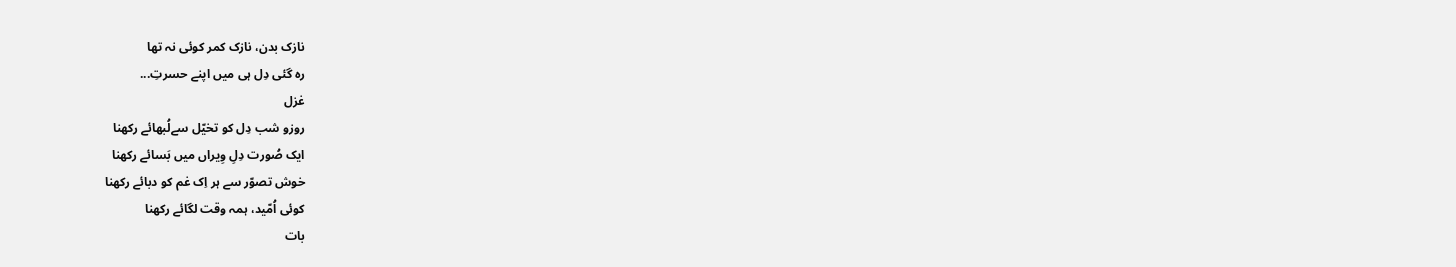نازک بدن، نازک کمر کوئی نہ تھا
رہ گئی دِل ہی میں اپنے حسرتِ...
غزل
روزو شب دِل کو تخیّل سےلُبھائے رکھنا
ایک صُورت دِلِ وِیراں میں بَسائے رکھنا
خوش تصوّر سے ہر اِک غم کو دبائے رکھنا
کوئی اُمّید، ہمہ وقت لگائے رکھنا
بات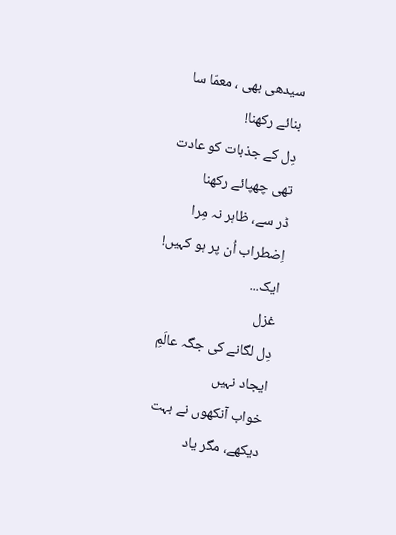سیدھی بھی ، معمّا سا بنائے رکھنا!
دِل کے جذبات کو عادت تھی چھپائے رکھنا
ڈر سے، ظاہر نہ مِرا اِضطراب اُن پر ہو کہیں!
ایک...
غزل
دِل لگانے کی جگہ عالَمِ ایجاد نہیں
خواب آنکھوں نے بہت دیکھے، مگر یاد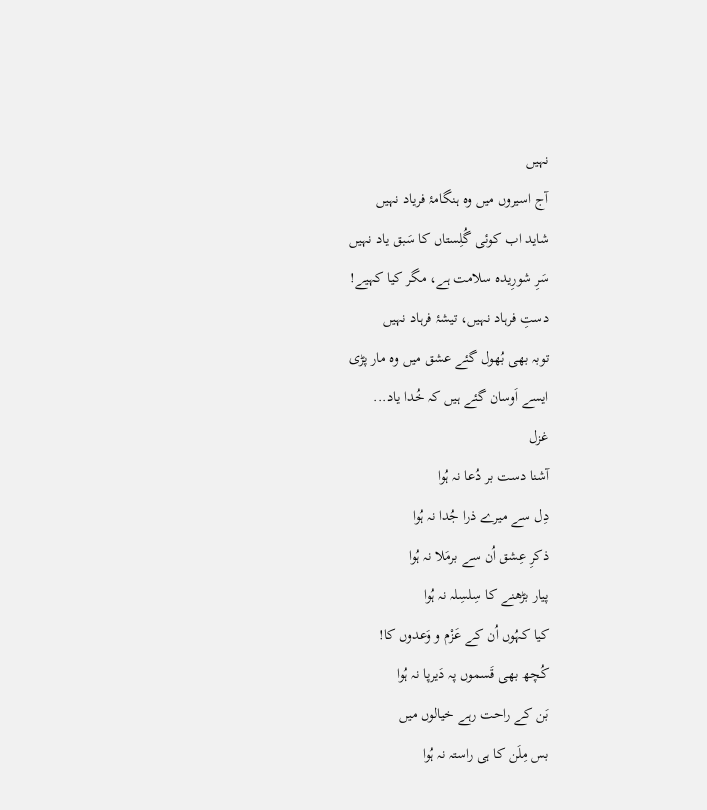نہیں
آج اسیروں میں وہ ہنگامۂ فریاد نہیں
شاید اب کوئی گُلِستاں کا سَبق یاد نہیں
سَرِ شورِیدہ سلامت ہے، مگر کیا کہیے!
دستِ فرہاد نہیں، تیشۂ فرہاد نہیں
توبہ بھی بُھول گئے عشق میں وہ مار پڑی
ایسے اَوسان گئے ہیں کہ خُدا یاد...
غزل
آشنا دست بر دُعا نہ ہُوا
دِل سے میرے ذرا جُدا نہ ہُوا
ذکرِ عِشق اُن سے برمَلا نہ ہُوا
پیار بڑھنے کا سِلسِلہ نہ ہُوا
کیا کہُوں اُن کے عَزْم و وَعدوں کا!
کُچھ بھی قَسموں پہ دَیرپا نہ ہُوا
بَن کے راحت رہے خیالوں میں
بس مِلَن کا ہی راستہ نہ ہُوا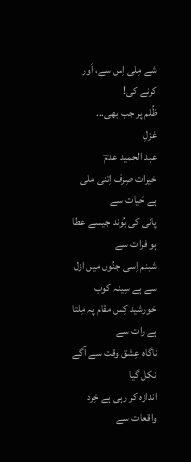شے مِلی اِس سے، اَور کرنے کی!
ظُلم پر جب بھی...
غزلِ
عبد الحمید عدمؔ
خیرات صِرف اِتنی ملی ہے حَیات سے
پانی کی بُوند جیسے عطا ہو فرات سے
شبنم اِسی جنُوں میں ازل سے ہے سِینہ کوب
خورشید کِس مقام پہ مِلتا ہے رات سے
ناگاہ عِشق وقت سے آگے نکل گیا
اندازہ کر رہی ہے خِرد واقعات سے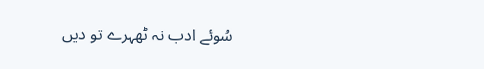سُوئے ادب نہ ٹھہرے تو دیں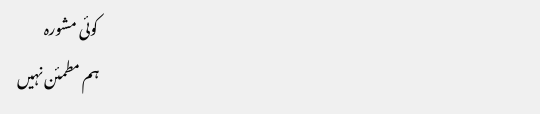کوئی مشورہ
ہم مطمئن نہیں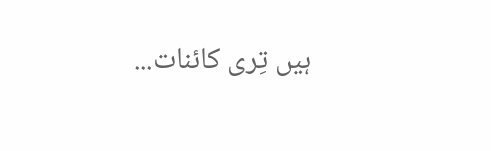ہیں تِری کائنات...